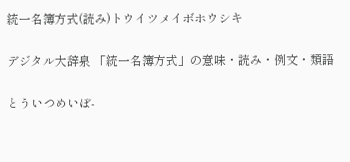統一名簿方式(読み)トウイツメイボホウシキ

デジタル大辞泉 「統一名簿方式」の意味・読み・例文・類語

とういつめいぼ‐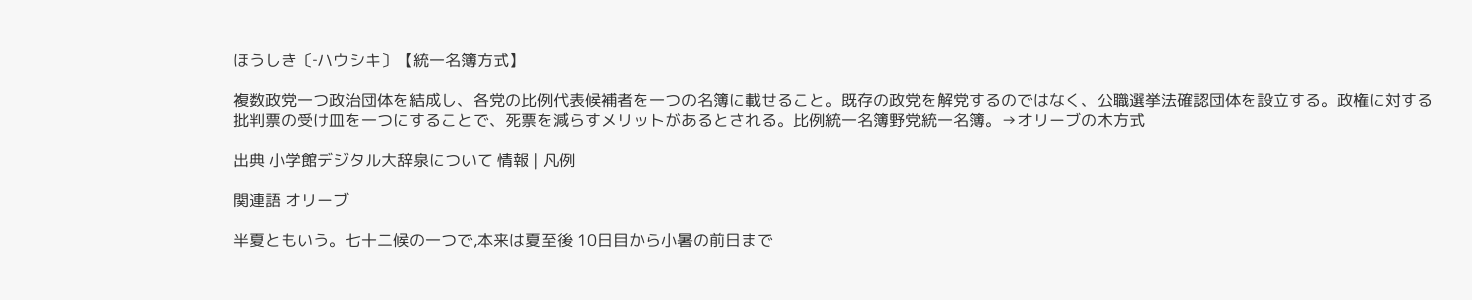ほうしき〔‐ハウシキ〕【統一名簿方式】

複数政党一つ政治団体を結成し、各党の比例代表候補者を一つの名簿に載せること。既存の政党を解党するのではなく、公職選挙法確認団体を設立する。政権に対する批判票の受け皿を一つにすることで、死票を減らすメリットがあるとされる。比例統一名簿野党統一名簿。→オリーブの木方式

出典 小学館デジタル大辞泉について 情報 | 凡例

関連語 オリーブ

半夏ともいう。七十二候の一つで,本来は夏至後 10日目から小暑の前日まで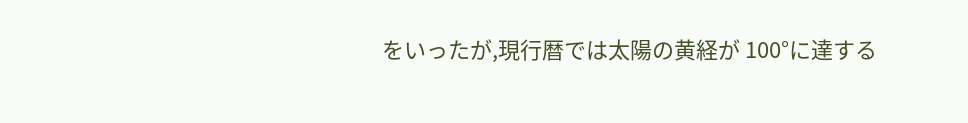をいったが,現行暦では太陽の黄経が 100°に達する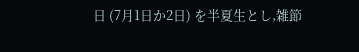日 (7月1日か2日) を半夏生とし,雑節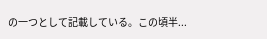の一つとして記載している。この頃半...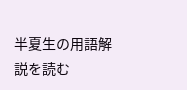半夏生の用語解説を読む